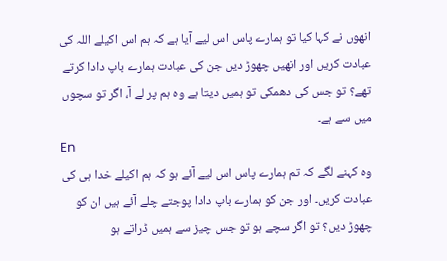انھوں نے کہا کیا تو ہمارے پاس اس لیے آیا ہے کہ ہم اس اکیلے اللہ کی عبادت کریں اور انھیں چھوڑ دیں جن کی عبادت ہمارے باپ دادا کرتے تھے؟ تو جس کی دھمکی تو ہمیں دیتا ہے وہ ہم پر لے آ، اگر تو سچوں میں سے ہے۔
En
وہ کہنے لگے کہ تم ہمارے پاس اس لیے آئے ہو کہ ہم اکیلے خدا ہی کی عبادت کریں۔ اور جن کو ہمارے باپ دادا پوجتے چلے آئے ہیں ان کو چھوڑ دیں؟ تو اگر سچے ہو تو جس چیز سے ہمیں ڈراتے ہو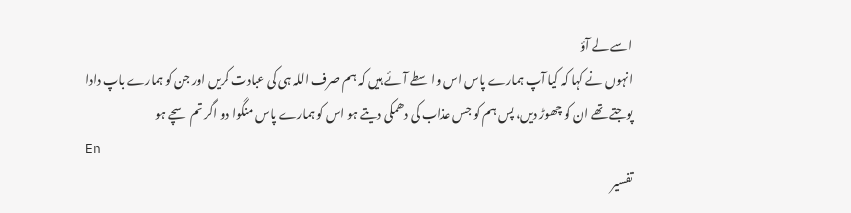اسے لے آؤ
انہوں نے کہا کہ کیا آپ ہمارے پاس اس واسطے آئے ہیں کہ ہم صرف اللہ ہی کی عبادت کریں اور جن کو ہمارے باپ دادا پوجتے تھے ان کو چھوڑ دیں، پس ہم کو جس عذاب کی دھمکی دیتے ہو اس کو ہمارے پاس منگوا دو اگر تم سچے ہو
En
تفسیر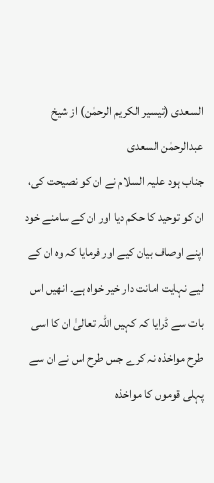السعدی (تیسیر الکریم الرحمٰن) از شیخ عبدالرحمٰن السعدی
جناب ہود علیہ السلام نے ان کو نصیحت کی، ان کو توحید کا حکم دیا اور ان کے سامنے خود اپنے اوصاف بیان کیے اور فرمایا کہ وہ ان کے لیے نہایت امانت دار خیر خواہ ہے۔ انھیں اس بات سے ڈرایا کہ کہیں اللہ تعالیٰ ان کا اسی طرح مواخذہ نہ کرے جس طرح اس نے ان سے پہلی قوموں کا مواخذہ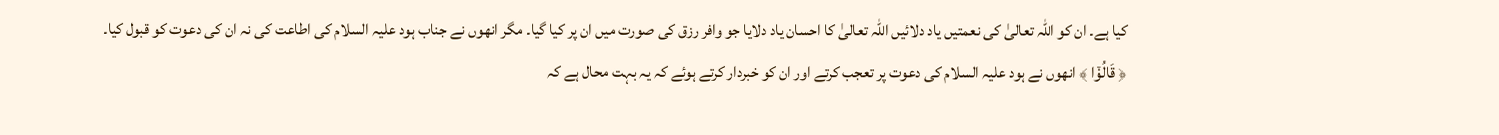کیا ہے۔ ان کو اللہ تعالیٰ کی نعمتیں یاد دلائیں اللہ تعالیٰ کا احسان یاد دلایا جو وافر رزق کی صورت میں ان پر کیا گیا۔ مگر انھوں نے جناب ہود علیہ السلام کی اطاعت کی نہ ان کی دعوت کو قبول کیا۔
﴿ قَالُوْۤا ﴾ انھوں نے ہود علیہ السلام کی دعوت پر تعجب کرتے اور ان کو خبردار کرتے ہوئے کہ یہ بہت محال ہے کہ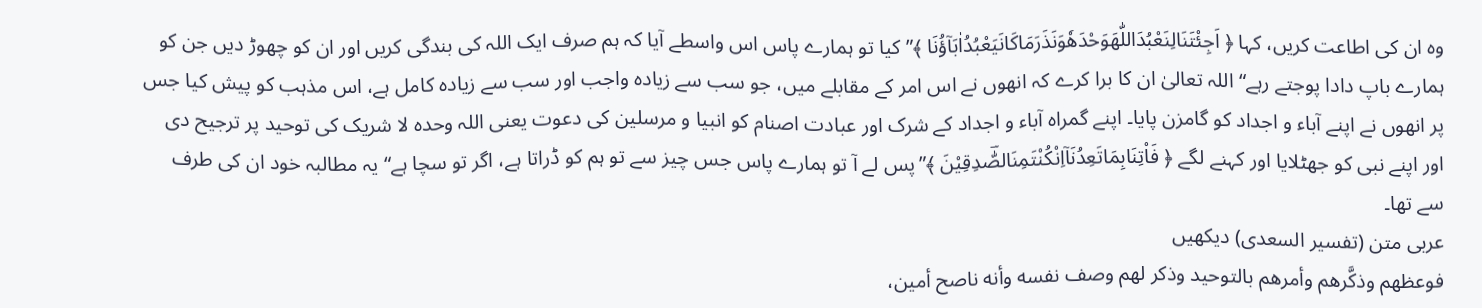وہ ان کی اطاعت کریں، کہا ﴿ اَجِئْتَنَالِنَعْبُدَاللّٰهَوَحْدَهٗوَنَذَرَمَاكَانَیَعْبُدُاٰبَآؤُنَا ﴾”کیا تو ہمارے پاس اس واسطے آیا کہ ہم صرف ایک اللہ کی بندگی کریں اور ان کو چھوڑ دیں جن کو ہمارے باپ دادا پوجتے رہے“ اللہ تعالیٰ ان کا برا کرے کہ انھوں نے اس امر کے مقابلے میں، جو سب سے زیادہ واجب اور سب سے زیادہ کامل ہے، اس مذہب کو پیش کیا جس پر انھوں نے اپنے آباء و اجداد کو گامزن پایا۔ اپنے گمراہ آباء و اجداد کے شرک اور عبادت اصنام کو انبیا و مرسلین کی دعوت یعنی اللہ وحدہ لا شریک کی توحید پر ترجیح دی اور اپنے نبی کو جھٹلایا اور کہنے لگے ﴿ فَاْتِنَابِمَاتَعِدُنَاۤاِنْكُنْتَمِنَالصّٰؔدِقِیْنَ ﴾”پس لے آ تو ہمارے پاس جس چیز سے تو ہم کو ڈراتا ہے، اگر تو سچا ہے“ یہ مطالبہ خود ان کی طرف سے تھا۔
عربی متن (تفسیر السعدی) دیکھیں
فوعظهم وذكَّرهم وأمرهم بالتوحيد وذكر لهم وصف نفسه وأنه ناصح أمين،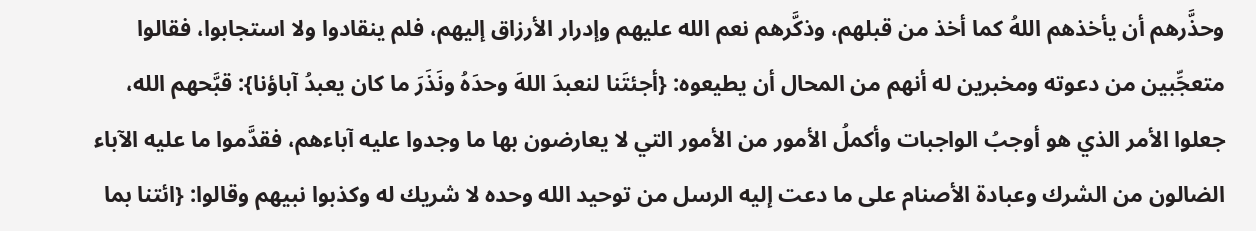وحذَّرهم أن يأخذهم اللهُ كما أخذ من قبلهم، وذكَّرهم نعم الله عليهم وإدرار الأرزاق إليهم، فلم ينقادوا ولا استجابوا، فقالوا متعجِّبين من دعوته ومخبرين له أنهم من المحال أن يطيعوه: {أجئتَنا لنعبدَ اللهَ وحدَهُ ونَذَرَ ما كان يعبدُ آباؤنا}: قبَّحهم الله، جعلوا الأمر الذي هو أوجبُ الواجبات وأكملُ الأمور من الأمور التي لا يعارضون بها ما وجدوا عليه آباءهم، فقدَّموا ما عليه الآباء الضالون من الشرك وعبادة الأصنام على ما دعت إليه الرسل من توحيد الله وحده لا شريك له وكذبوا نبيهم وقالوا: {ائتنا بما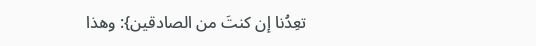تعِدُنا إن كنتَ من الصادقين}: وهذا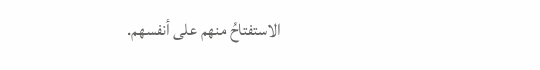الاستفتاحُ منهم على أنفسهم.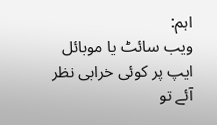اہم:
ویب سائٹ یا موبائل ایپ پر کوئی خرابی نظر آئے تو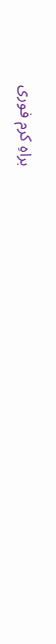براہِ کرم فوری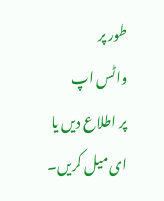طور پر
واٹس اپ
پر اطلاع دیں یا
ای میل کریں۔